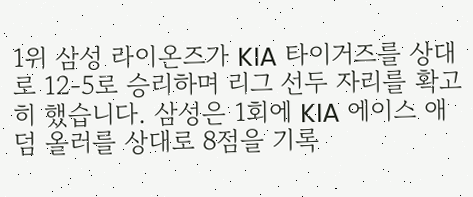1위 삼성 라이온즈가 KIA 타이거즈를 상대로 12-5로 승리하며 리그 선두 자리를 확고히 했습니다. 삼성은 1회에 KIA 에이스 애덤 올러를 상대로 8점을 기록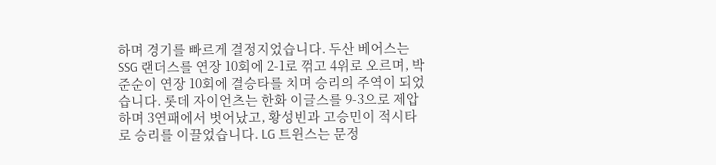하며 경기를 빠르게 결정지었습니다. 두산 베어스는 SSG 랜더스를 연장 10회에 2-1로 꺾고 4위로 오르며, 박준순이 연장 10회에 결승타를 치며 승리의 주역이 되었습니다. 롯데 자이언츠는 한화 이글스를 9-3으로 제압하며 3연패에서 벗어났고, 황성빈과 고승민이 적시타로 승리를 이끌었습니다. LG 트윈스는 문정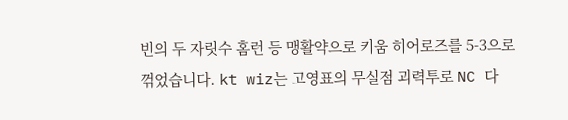빈의 두 자릿수 홈런 등 맹활약으로 키움 히어로즈를 5-3으로 꺾었습니다. kt wiz는 고영표의 무실점 괴력투로 NC 다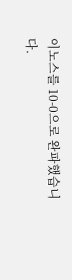이노스를 10-0으로 완파했습니다.